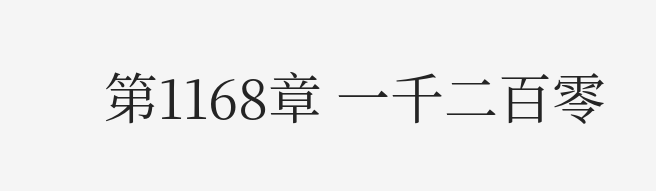第1168章 一千二百零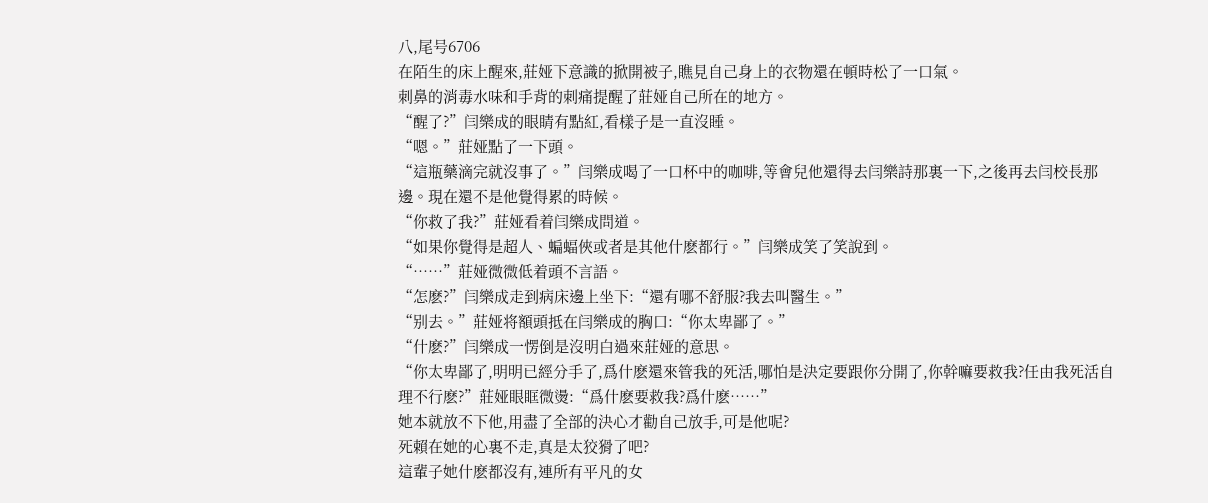八,尾号6706
在陌生的床上醒來,莊娅下意識的掀開被子,瞧見自己身上的衣物還在頓時松了一口氣。
刺鼻的消毒水味和手背的刺痛提醒了莊娅自己所在的地方。
“醒了?”闫樂成的眼睛有點紅,看樣子是一直沒睡。
“嗯。”莊娅點了一下頭。
“這瓶藥滴完就沒事了。”闫樂成喝了一口杯中的咖啡,等會兒他還得去闫樂詩那裏一下,之後再去闫校長那邊。現在還不是他覺得累的時候。
“你救了我?”莊娅看着闫樂成問道。
“如果你覺得是超人、蝙蝠俠或者是其他什麽都行。”闫樂成笑了笑說到。
“……”莊娅微微低着頭不言語。
“怎麽?”闫樂成走到病床邊上坐下:“還有哪不舒服?我去叫醫生。”
“别去。”莊娅将額頭抵在闫樂成的胸口:“你太卑鄙了。”
“什麽?”闫樂成一愣倒是沒明白過來莊娅的意思。
“你太卑鄙了,明明已經分手了,爲什麽還來管我的死活,哪怕是決定要跟你分開了,你幹嘛要救我?任由我死活自理不行麽?”莊娅眼眶微燙:“爲什麽要救我?爲什麽……”
她本就放不下他,用盡了全部的決心才勸自己放手,可是他呢?
死賴在她的心裏不走,真是太狡猾了吧?
這輩子她什麽都沒有,連所有平凡的女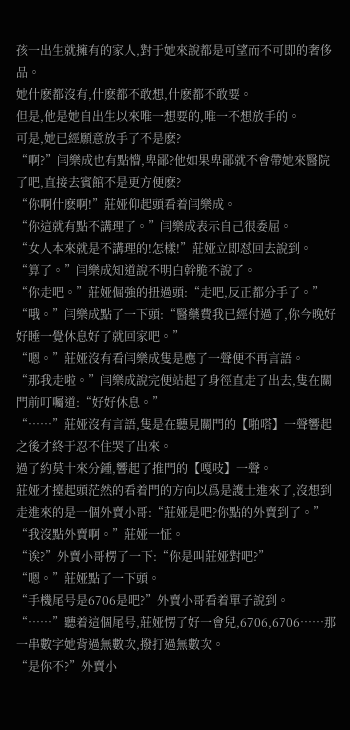孩一出生就擁有的家人,對于她來說都是可望而不可即的奢侈品。
她什麽都沒有,什麽都不敢想,什麽都不敢要。
但是,他是她自出生以來唯一想要的,唯一不想放手的。
可是,她已經願意放手了不是麽?
“啊?”闫樂成也有點懵,卑鄙?他如果卑鄙就不會帶她來醫院了吧,直接去賓館不是更方便麽?
“你啊什麽啊!”莊娅仰起頭看着闫樂成。
“你這就有點不講理了。”闫樂成表示自己很委屈。
“女人本來就是不講理的!怎樣!”莊娅立即怼回去說到。
“算了。”闫樂成知道說不明白幹脆不說了。
“你走吧。”莊娅倔強的扭過頭:“走吧,反正都分手了。”
“哦。”闫樂成點了一下頭:“醫藥費我已經付過了,你今晚好好睡一覺休息好了就回家吧。”
“嗯。”莊娅沒有看闫樂成隻是應了一聲便不再言語。
“那我走啦。”闫樂成說完便站起了身徑直走了出去,隻在關門前叮囑道:“好好休息。”
“……”莊娅沒有言語,隻是在聽見關門的【啪嗒】一聲響起之後才終于忍不住哭了出來。
過了約莫十來分鍾,響起了推門的【嘎吱】一聲。
莊娅才擡起頭茫然的看着門的方向以爲是護士進來了,沒想到走進來的是一個外賣小哥:“莊娅是吧?你點的外賣到了。”
“我沒點外賣啊。”莊娅一怔。
“诶?”外賣小哥楞了一下:“你是叫莊娅對吧?”
“嗯。”莊娅點了一下頭。
“手機尾号是6706是吧?”外賣小哥看着單子說到。
“……”聽着這個尾号,莊娅愣了好一會兒,6706,6706……那一串數字她背過無數次,撥打過無數次。
“是你不?”外賣小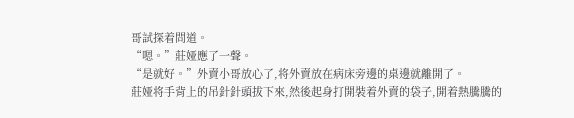哥試探着問道。
“嗯。”莊娅應了一聲。
“是就好。”外賣小哥放心了,将外賣放在病床旁邊的桌邊就離開了。
莊娅将手背上的吊針針頭拔下來,然後起身打開裝着外賣的袋子,開着熱騰騰的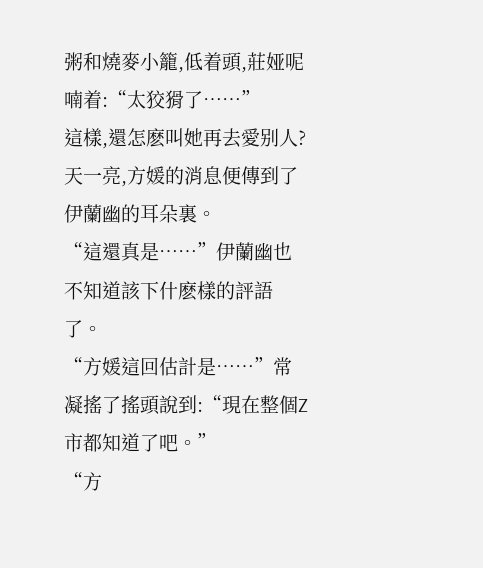粥和燒麥小籠,低着頭,莊娅呢喃着:“太狡猾了……”
這樣,還怎麽叫她再去愛别人?
天一亮,方媛的消息便傳到了伊蘭幽的耳朵裏。
“這還真是……”伊蘭幽也不知道該下什麽樣的評語了。
“方媛這回估計是……”常凝搖了搖頭說到:“現在整個Z市都知道了吧。”
“方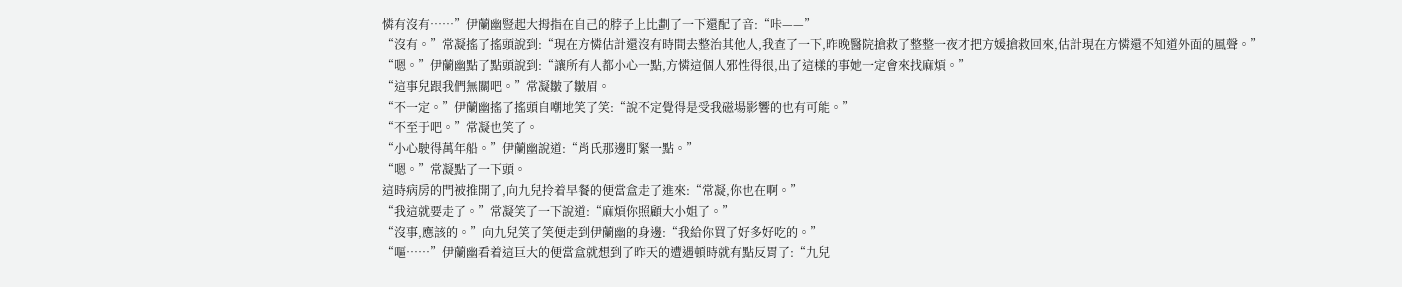憐有沒有……”伊蘭幽豎起大拇指在自己的脖子上比劃了一下還配了音:“咔——”
“沒有。”常凝搖了搖頭說到:“現在方憐估計還沒有時間去整治其他人,我查了一下,昨晚醫院搶救了整整一夜才把方媛搶救回來,估計現在方憐還不知道外面的風聲。”
“嗯。”伊蘭幽點了點頭說到:“讓所有人都小心一點,方憐這個人邪性得很,出了這樣的事她一定會來找麻煩。”
“這事兒跟我們無關吧。”常凝皺了皺眉。
“不一定。”伊蘭幽搖了搖頭自嘲地笑了笑:“說不定覺得是受我磁場影響的也有可能。”
“不至于吧。”常凝也笑了。
“小心駛得萬年船。”伊蘭幽說道:“肖氏那邊盯緊一點。”
“嗯。”常凝點了一下頭。
這時病房的門被推開了,向九兒拎着早餐的便當盒走了進來:“常凝,你也在啊。”
“我這就要走了。”常凝笑了一下說道:“麻煩你照顧大小姐了。”
“沒事,應該的。”向九兒笑了笑便走到伊蘭幽的身邊:“我給你買了好多好吃的。”
“嘔……”伊蘭幽看着這巨大的便當盒就想到了昨天的遭遇頓時就有點反胃了:“九兒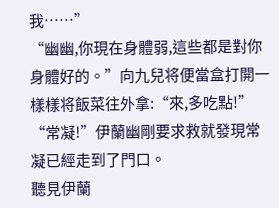我……”
“幽幽,你現在身體弱,這些都是對你身體好的。”向九兒将便當盒打開一樣樣将飯菜往外拿:“來,多吃點!”
“常凝!”伊蘭幽剛要求救就發現常凝已經走到了門口。
聽見伊蘭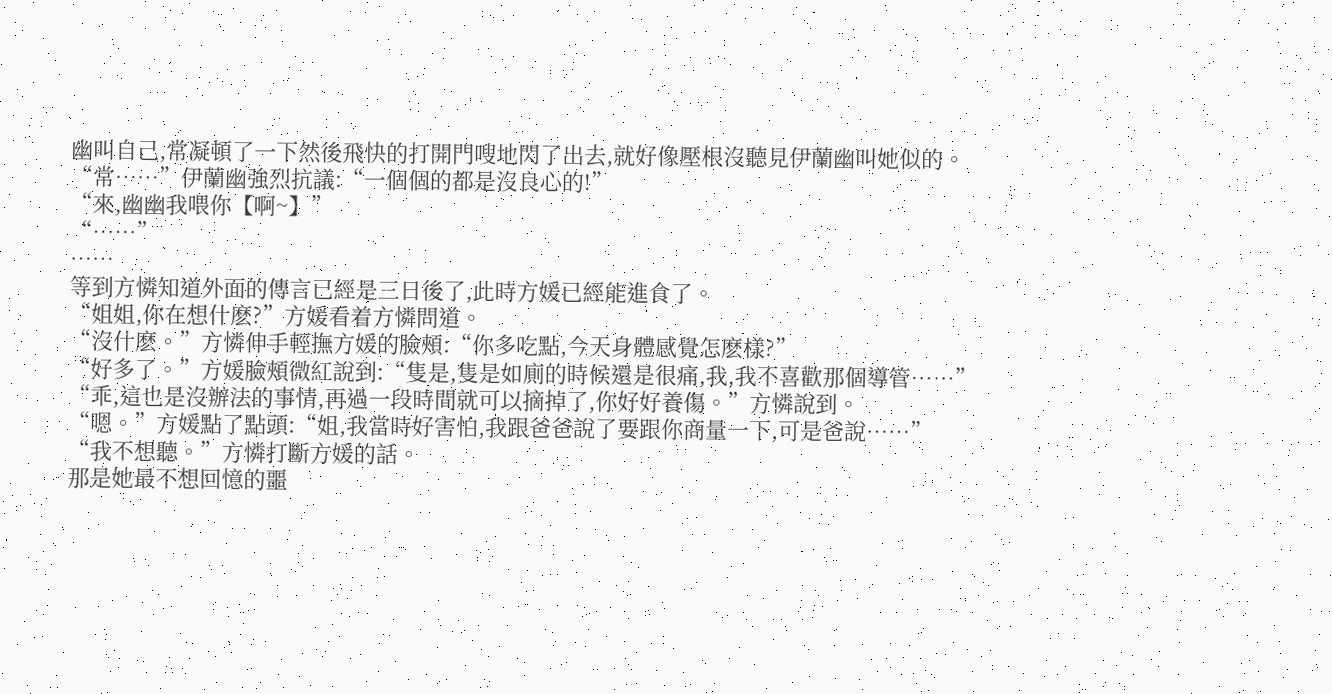幽叫自己,常凝頓了一下然後飛快的打開門嗖地閃了出去,就好像壓根沒聽見伊蘭幽叫她似的。
“常……”伊蘭幽強烈抗議:“一個個的都是沒良心的!”
“來,幽幽我喂你【啊~】”
“……”
……
等到方憐知道外面的傳言已經是三日後了,此時方媛已經能進食了。
“姐姐,你在想什麽?”方媛看着方憐問道。
“沒什麽。”方憐伸手輕撫方媛的臉頰:“你多吃點,今天身體感覺怎麽樣?”
“好多了。”方媛臉頰微紅說到:“隻是,隻是如廁的時候還是很痛,我,我不喜歡那個導管……”
“乖,這也是沒辦法的事情,再過一段時間就可以摘掉了,你好好養傷。”方憐說到。
“嗯。”方媛點了點頭:“姐,我當時好害怕,我跟爸爸說了要跟你商量一下,可是爸說……”
“我不想聽。”方憐打斷方媛的話。
那是她最不想回憶的噩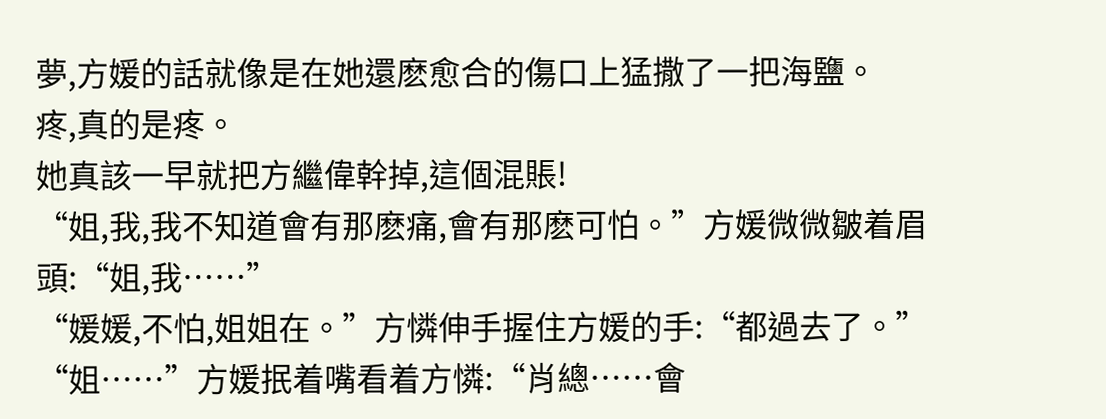夢,方媛的話就像是在她還麽愈合的傷口上猛撒了一把海鹽。
疼,真的是疼。
她真該一早就把方繼偉幹掉,這個混賬!
“姐,我,我不知道會有那麽痛,會有那麽可怕。”方媛微微皺着眉頭:“姐,我……”
“媛媛,不怕,姐姐在。”方憐伸手握住方媛的手:“都過去了。”
“姐……”方媛抿着嘴看着方憐:“肖總……會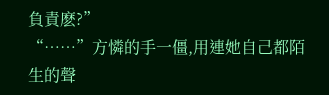負責麽?”
“……”方憐的手一僵,用連她自己都陌生的聲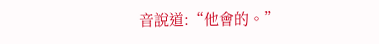音說道:“他會的。”